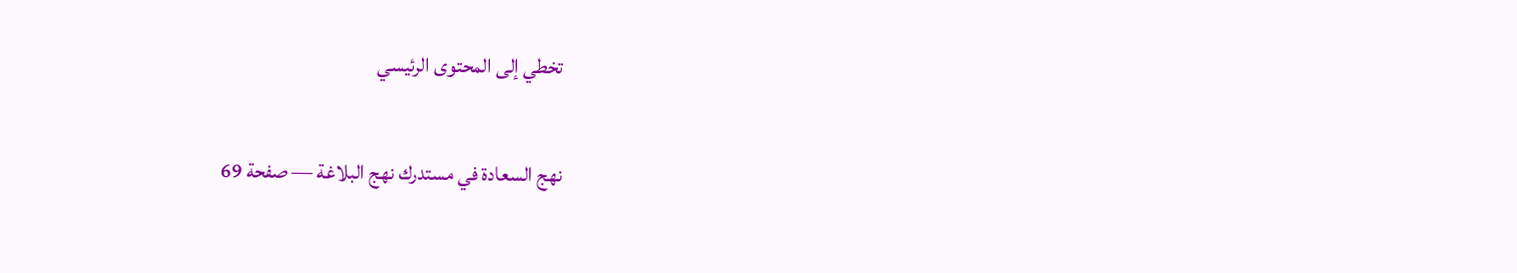تخطي إلى المحتوى الرئيسي

نهج السعادة في مستدرك نهج البلاغة — صفحة 69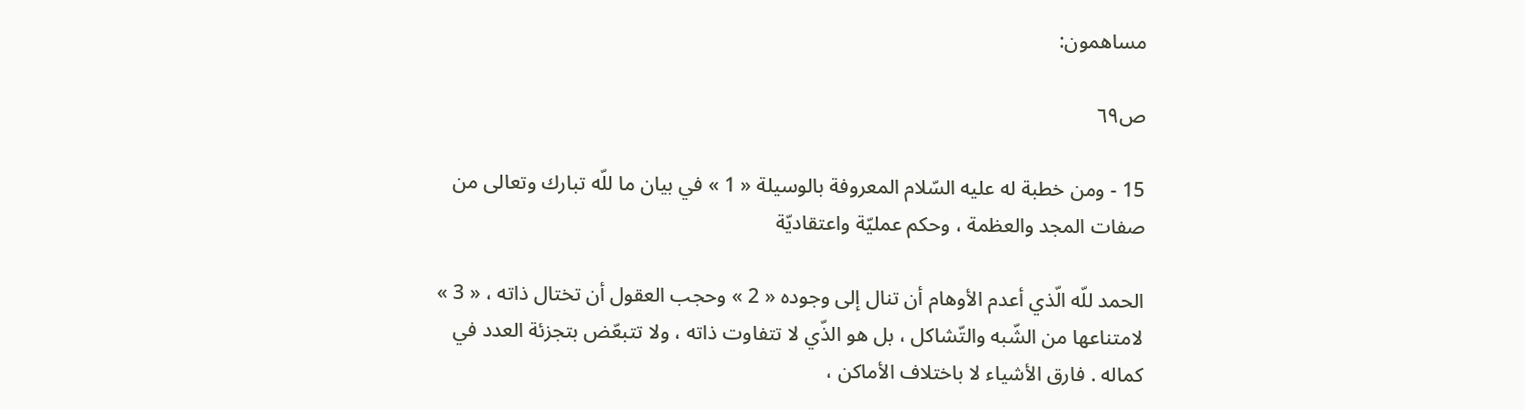مساهمون:

ص٦٩

15 - ومن خطبة له عليه السّلام المعروفة بالوسيلة « 1 » في بيان ما للّه تبارك وتعالى من صفات المجد والعظمة ، وحكم عمليّة واعتقاديّة

الحمد للّه الّذي أعدم الأوهام أن تنال إلى وجوده « 2 » وحجب العقول أن تختال ذاته ، « 3 » لامتناعها من الشّبه والتّشاكل ، بل هو الذّي لا تتفاوت ذاته ، ولا تتبعّض بتجزئة العدد في كماله . فارق الأشياء لا باختلاف الأماكن ،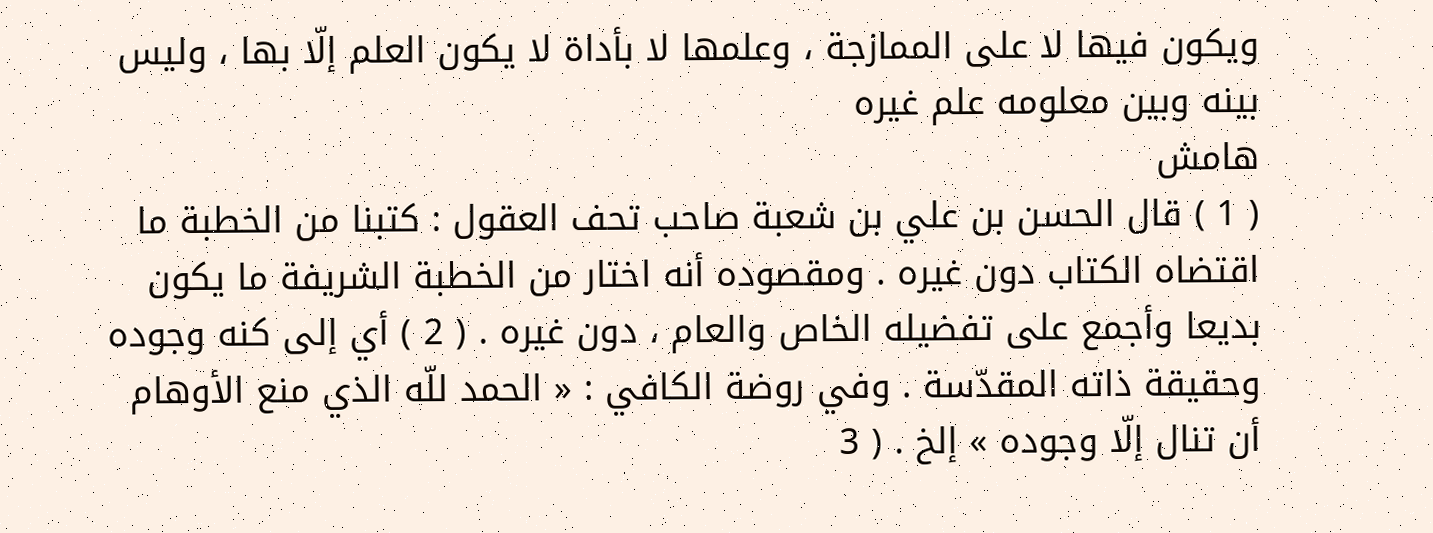ويكون فيها لا على الممازجة ، وعلمها لا بأداة لا يكون العلم إلّا بها ، وليس بينه وبين معلومه علم غيره
هامش
( 1 ) قال الحسن بن علي بن شعبة صاحب تحف العقول : كتبنا من الخطبة ما اقتضاه الكتاب دون غيره . ومقصوده أنه اختار من الخطبة الشريفة ما يكون بديعا وأجمع على تفضيله الخاص والعام ، دون غيره . ( 2 ) أي إلى كنه وجوده وحقيقة ذاته المقدّسة . وفي روضة الكافي : « الحمد للّه الذي منع الأوهام أن تنال إلّا وجوده » إلخ . ( 3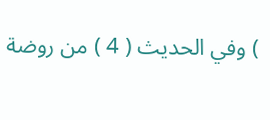) وفي الحديث ( 4 ) من روضة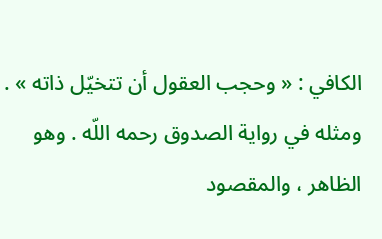الكافي : « وحجب العقول أن تتخيّل ذاته » . ومثله في رواية الصدوق رحمه اللّه . وهو الظاهر ، والمقصود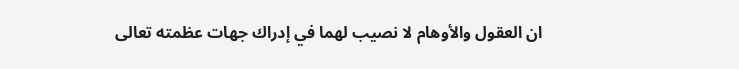ان العقول والأوهام لا نصيب لهما في إدراك جهات عظمته تعالى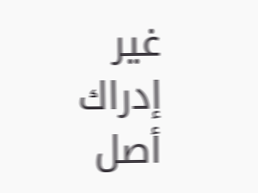غير إدراك أصل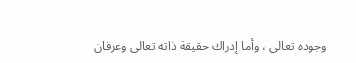وجوده تعالى ، وأما إدراك حقيقة ذاته تعالى وعرفان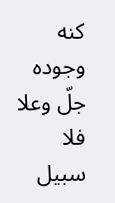كنه وجوده جلّ وعلا فلا سبيل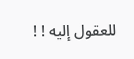للعقول إليه ! !